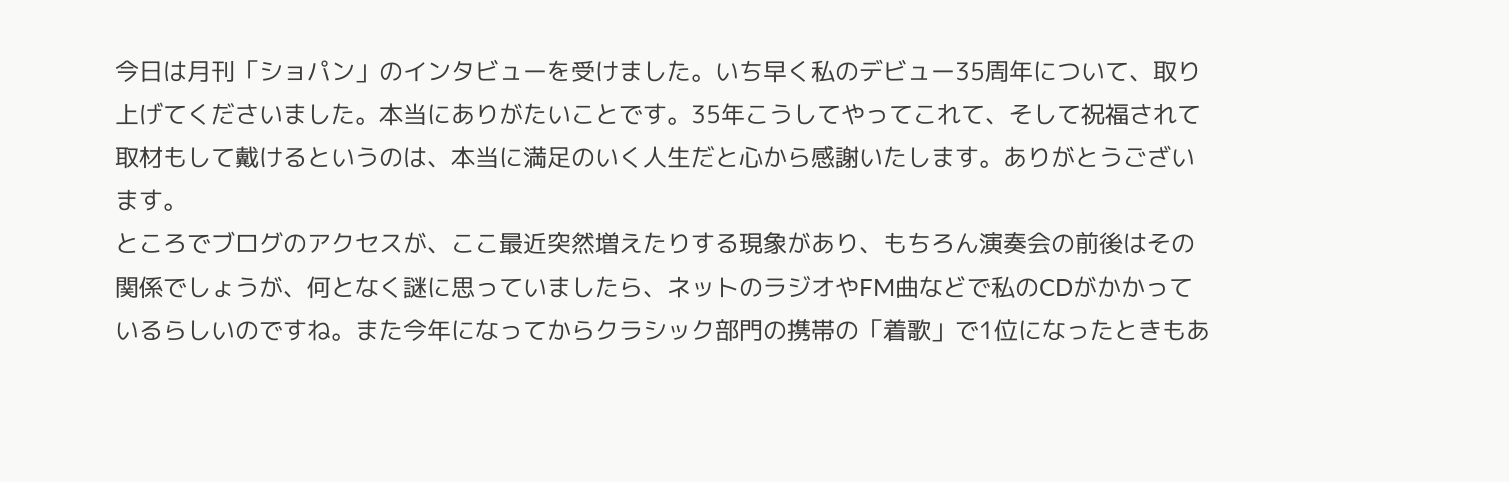今日は月刊「ショパン」のインタビューを受けました。いち早く私のデビュー35周年について、取り上げてくださいました。本当にありがたいことです。35年こうしてやってこれて、そして祝福されて取材もして戴けるというのは、本当に満足のいく人生だと心から感謝いたします。ありがとうございます。
ところでブログのアクセスが、ここ最近突然増えたりする現象があり、もちろん演奏会の前後はその関係でしょうが、何となく謎に思っていましたら、ネットのラジオやFM曲などで私のCDがかかっているらしいのですね。また今年になってからクラシック部門の携帯の「着歌」で1位になったときもあ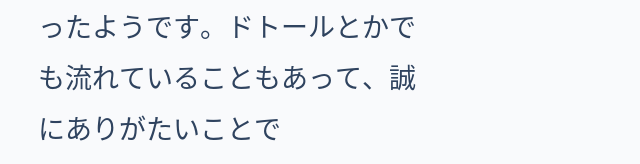ったようです。ドトールとかでも流れていることもあって、誠にありがたいことで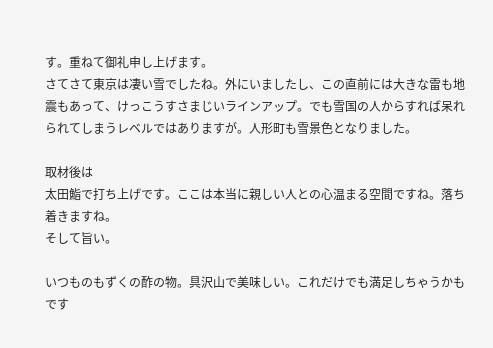す。重ねて御礼申し上げます。
さてさて東京は凄い雪でしたね。外にいましたし、この直前には大きな雷も地震もあって、けっこうすさまじいラインアップ。でも雪国の人からすれば呆れられてしまうレベルではありますが。人形町も雪景色となりました。

取材後は
太田鮨で打ち上げです。ここは本当に親しい人との心温まる空間ですね。落ち着きますね。
そして旨い。

いつものもずくの酢の物。具沢山で美味しい。これだけでも満足しちゃうかもです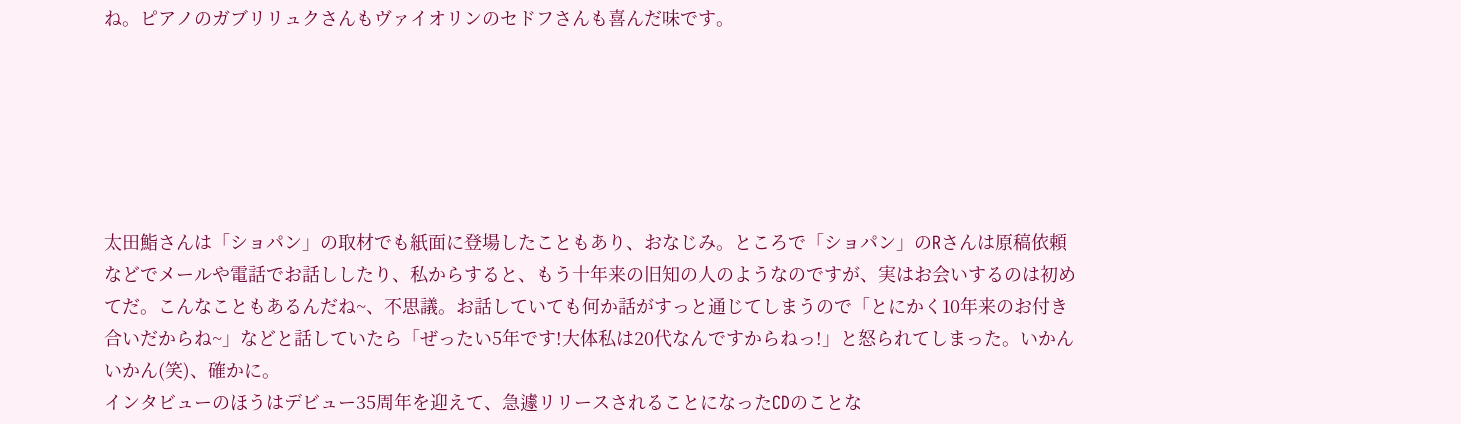ね。ピアノのガブリリュクさんもヴァイオリンのセドフさんも喜んだ味です。






太田鮨さんは「ショパン」の取材でも紙面に登場したこともあり、おなじみ。ところで「ショパン」のRさんは原稿依頼などでメールや電話でお話ししたり、私からすると、もう十年来の旧知の人のようなのですが、実はお会いするのは初めてだ。こんなこともあるんだね~、不思議。お話していても何か話がすっと通じてしまうので「とにかく10年来のお付き合いだからね~」などと話していたら「ぜったい5年です!大体私は20代なんですからねっ!」と怒られてしまった。いかんいかん(笑)、確かに。
インタビューのほうはデビュー35周年を迎えて、急遽リリースされることになったCDのことな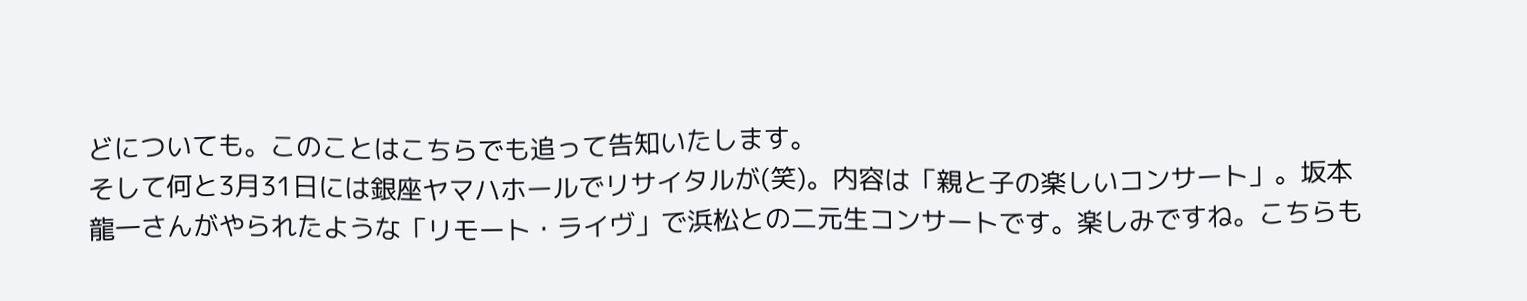どについても。このことはこちらでも追って告知いたします。
そして何と3月31日には銀座ヤマハホールでリサイタルが(笑)。内容は「親と子の楽しいコンサート」。坂本龍一さんがやられたような「リモート・ライヴ」で浜松との二元生コンサートです。楽しみですね。こちらも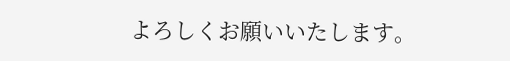よろしくお願いいたします。